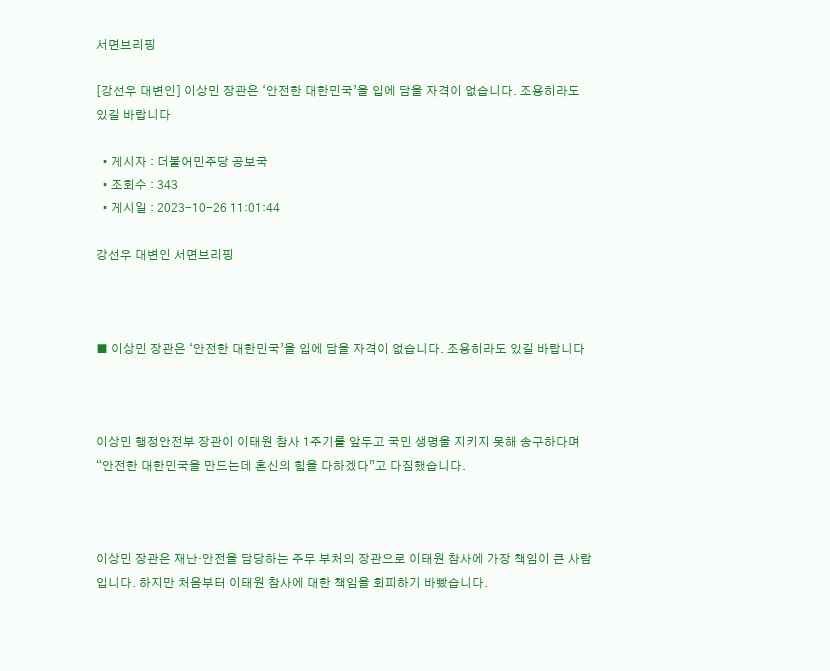서면브리핑

[강선우 대변인] 이상민 장관은 ‘안전한 대한민국’을 입에 담을 자격이 없습니다. 조용히라도 있길 바랍니다

  • 게시자 : 더불어민주당 공보국
  • 조회수 : 343
  • 게시일 : 2023-10-26 11:01:44

강선우 대변인 서면브리핑



■ 이상민 장관은 ‘안전한 대한민국’을 입에 담을 자격이 없습니다. 조용히라도 있길 바랍니다



이상민 행정안전부 장관이 이태원 참사 1주기를 앞두고 국민 생명을 지키지 못해 송구하다며 “안전한 대한민국을 만드는데 혼신의 힘을 다하겠다”고 다짐했습니다.



이상민 장관은 재난·안전을 담당하는 주무 부처의 장관으로 이태원 참사에 가장 책임이 큰 사람입니다. 하지만 처음부터 이태원 참사에 대한 책임을 회피하기 바빴습니다.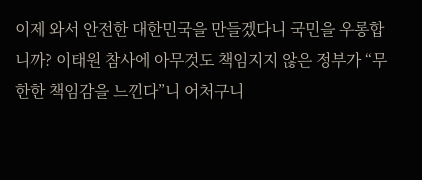이제 와서 안전한 대한민국을 만들겠다니 국민을 우롱합니까? 이태원 참사에 아무것도 책임지지 않은 정부가 “무한한 책임감을 느낀다”니 어처구니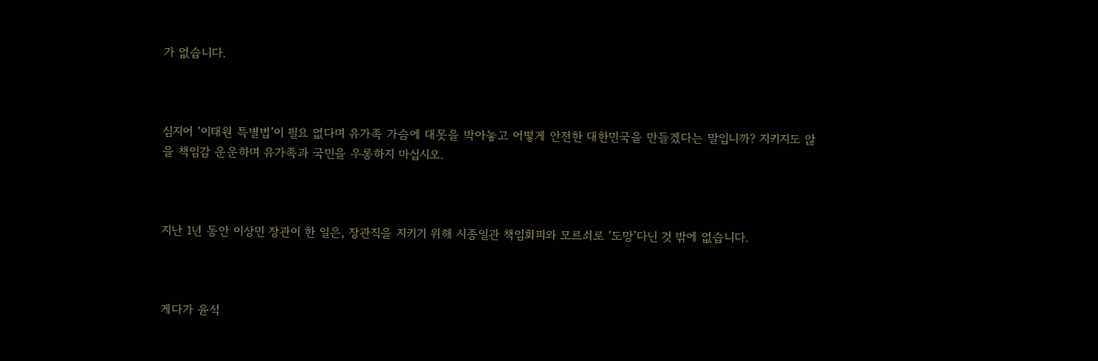가 없습니다.



심지어 ‘이태원 특별법’이 필요 없다며 유가족 가슴에 대못을 박아놓고 어떻게 안전한 대한민국을 만들겠다는 말입니까? 지키지도 않을 책임감 운운하며 유가족과 국민을 우롱하지 마십시오.



지난 1년 동안 이상민 장관이 한 일은, 장관직을 지키기 위해 시종일관 책임회피와 모르쇠로 ‘도망’다닌 것 밖에 없습니다.



게다가 윤석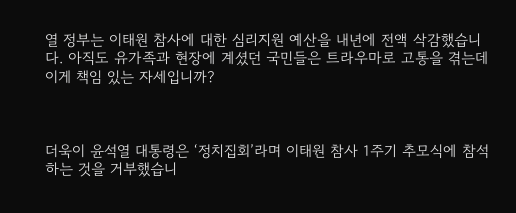열 정부는 이태원 참사에 대한 심리지원 예산을 내년에 전액 삭감했습니다. 아직도 유가족과 현장에 계셨던 국민들은 트라우마로 고통을 겪는데 이게 책임 있는 자세입니까?



더욱이 윤석열 대통령은 ‘정치집회’라며 이태원 참사 1주기 추모식에 참석하는 것을 거부했습니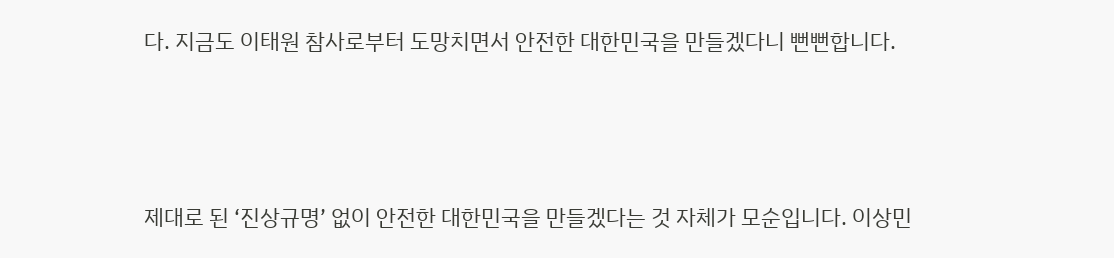다. 지금도 이태원 참사로부터 도망치면서 안전한 대한민국을 만들겠다니 뻔뻔합니다.



제대로 된 ‘진상규명’ 없이 안전한 대한민국을 만들겠다는 것 자체가 모순입니다. 이상민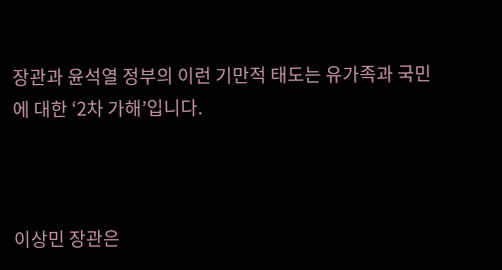장관과 윤석열 정부의 이런 기만적 태도는 유가족과 국민에 대한 ‘2차 가해’입니다.



이상민 장관은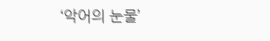‘악어의 눈물’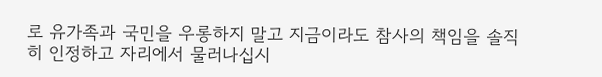로 유가족과 국민을 우롱하지 말고 지금이라도 참사의 책임을 솔직히 인정하고 자리에서 물러나십시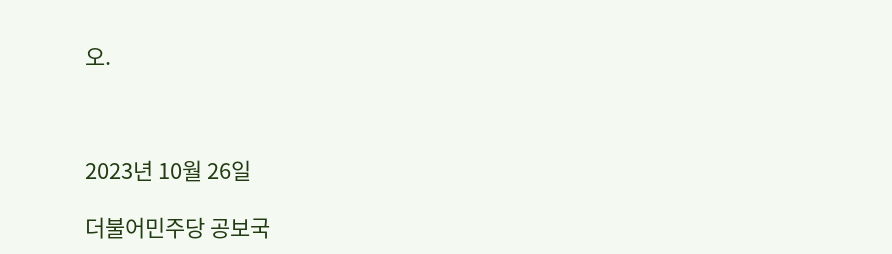오.



2023년 10월 26일

더불어민주당 공보국